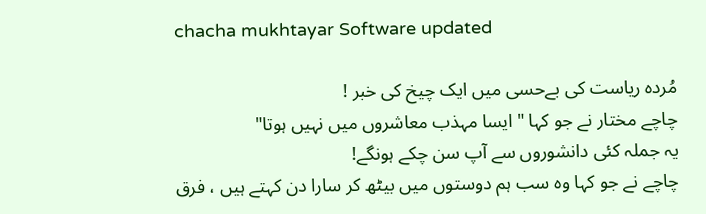chacha mukhtayar Software updated

مُردہ ریاست کی بےحسی میں ایک چیخ کی خبر !
چاچے مختار نے جو کہا " ایسا مہذب معاشروں میں نہیں ہوتا"
یہ جملہ کئی دانشوروں سے آپ سن چکے ہونگے!
چاچے نے جو کہا وہ سب ہم دوستوں میں بیٹھ کر سارا دن کہتے ہیں ، فرق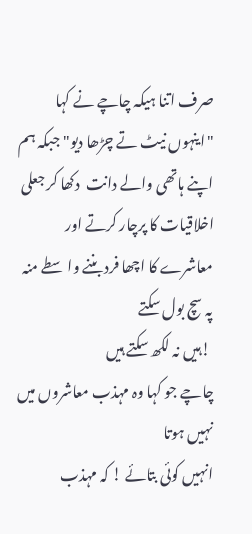صرف اتنا ہیکہ چاچے نے کہا "اینہوں نیٹ تے چڑھا دیو" جبکہ ہم اپنے ہاتھی والے دانت  دکھا کر جعلی اخلاقیات کا پرچار کرتے اور معاشرے کا اچھا فرد بننے واسطے منہ پہ سچ بول سکتے
 !ہیں نہ لکھ سکتے ہیں
چاچے جو کہا وہ مہذب معاشروں میں نہیں ہوتا
انہیں کوئی بتائے ! کہ مہذب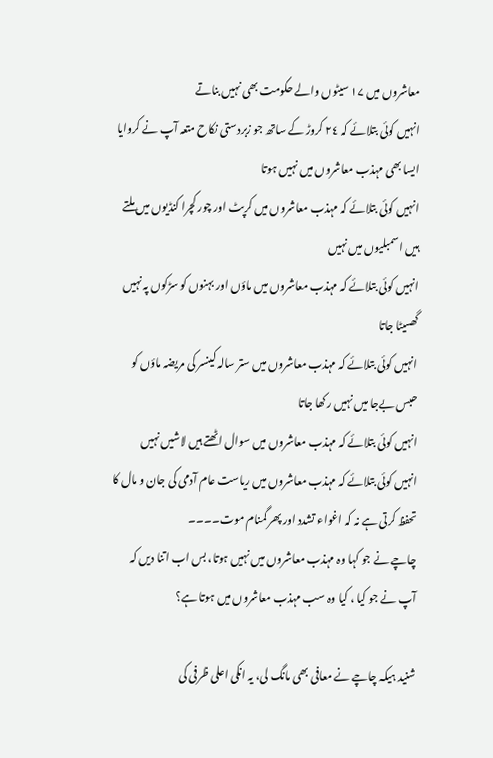معاشروں میں ۱۷ سیٹوں والے حکومت بھی نہیں بناتے
انہیں کوئی بتلائے کہ ۲٤ کروڑ کے ساتھ جو زبردستی نکاح متعہ آپ نے کروایا ایسا بھی مہذب معاشروں میں نہیں ہوتا
انہیں کوئی بتلائے کہ مہذب معاشروں میں کرپٹ اور چور کچرا کنڈیوں میں ملتے ہیں اسمبلیوں میں نہیں
انہیں کوئی بتلائے کہ مہذب معاشروں میں ماؤں اور بہنوں کو سڑکوں پہ نہیں گھسیٹا جاتا
انہیں کوئی بتلائے کہ مہذب معاشروں میں ستر سالہ کینسر کی مریضہ ماؤں کو حبس بےجا میں نہیں رکھا جاتا
انہیں کوئی بتلائے کہ مہذب معاشروں میں سوال اٹھتے ہیں لاشیں نہیں
انہیں کوئی بتلائے کہ مہذب معاشروں میں ریاست عام آدمی کی جان و مال کا تحفظ کرتی ہے نہ کہ اغواء تشدد اور پھر گمنام موت۔۔۔۔
چاچے نے جو کہا وہ مہذب معاشروں میں نہیں ہوتا، بس اب اتنا دیں کہ آپ نے جو کیا ، کیا وہ سب مہذب معاشروں میں ہوتا ہے؟

شنید ہیکہ چاچے نے معافی بھی مانگ لی، یہ انکی اعلی ظرفی کی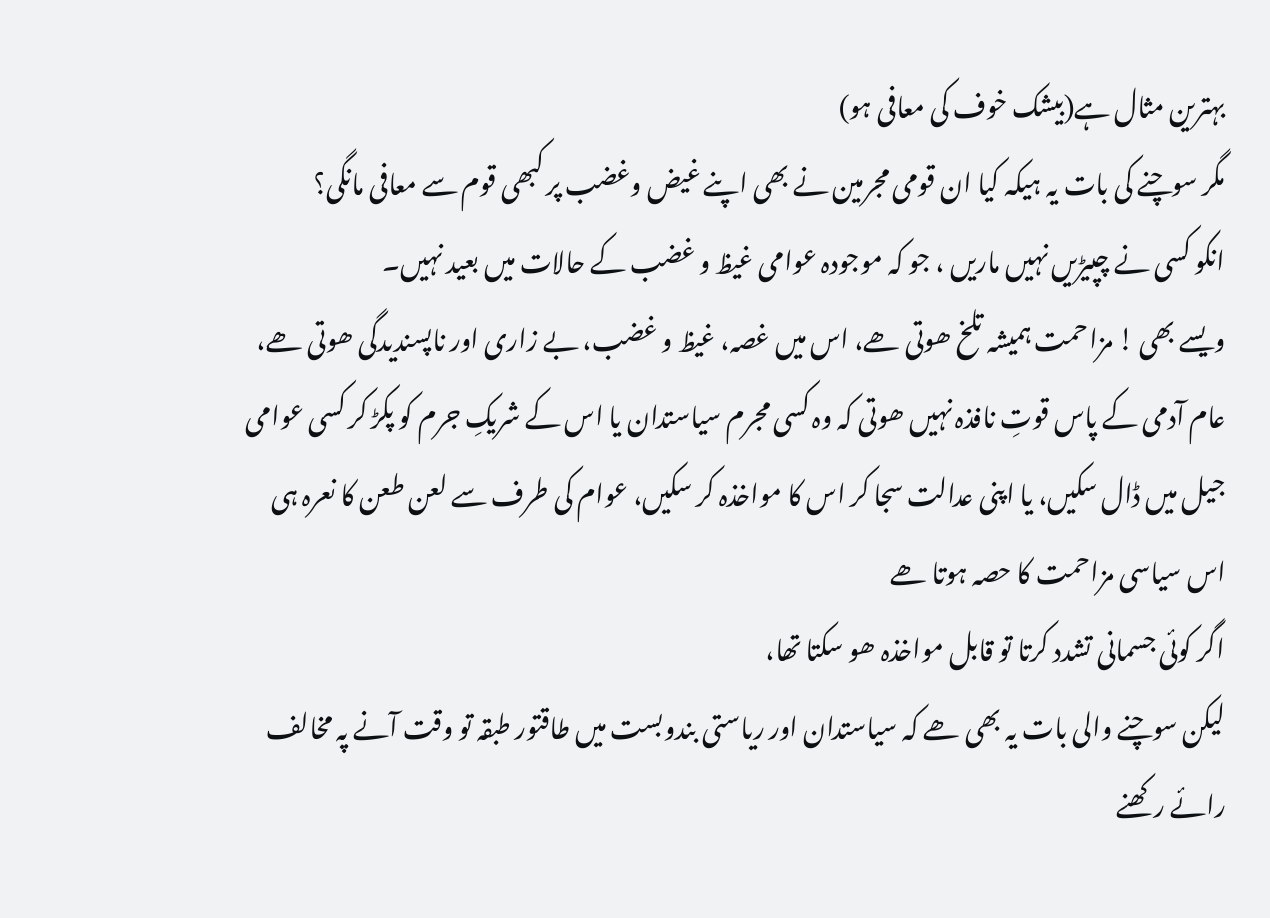بہترین مثال ہے(بیشک خوف کی معافی ہو)
مگر سوچنے کی بات یہ ہیکہ کیا ان قومی مجرمین نے بھی اپنے غیض وغضب پر کبھی قوم سے معافی مانگی؟
انکو کسی نے چپیڑیں نہیں ماریں ، جو کہ موجودہ عوامی غیظ و غضب کے حالات میں بعید نہیں۔
ویسے بھی ! مزاحمت ہمیشہ تلخ ھوتی ھے، اس میں غصہ، غیظ و غضب، بے زاری اور ناپسندیدگی ھوتی ھے، عام آدمی کے پاس قوتِ نافذہ نہیں ھوتی کہ وہ کسی مجرم سیاستدان یا اس کے شریکِ جرم کو پکڑ کر کسی عوامی جیل میں ڈال سکیں، یا اپنی عدالت سجا کر اس کا مواخذہ کر سکیں، عوام کی طرف سے لعن طعن کا نعرہ ہی اس سیاسی مزاحمت کا حصہ ہوتا ھے
اگر کوئی جسمانی تشدد کرتا تو قابل مواخذہ ھو سکتا تھا،
لیکن سوچنے والی بات یہ بھی ھے کہ سیاستدان اور ریاستی بندوبست میں طاقتور طبقہ تو وقت آنے پہ مخالف رائے رکھنے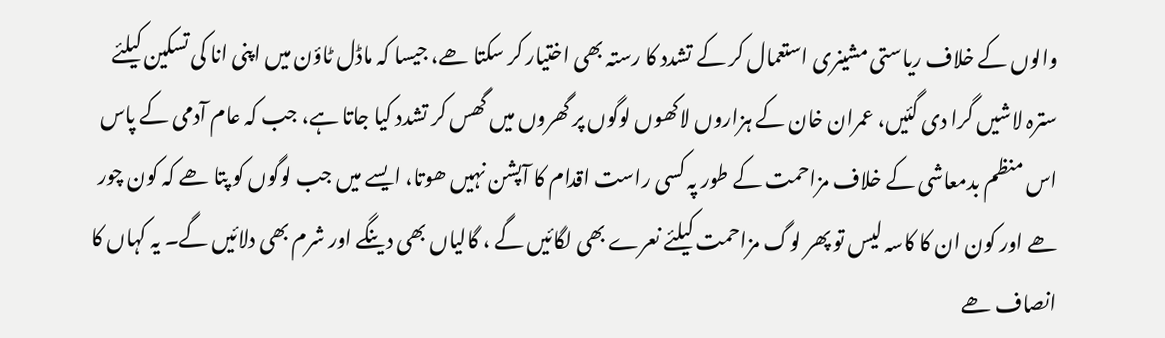والوں کے خلاف ریاستی مشینری استعمال کر کے تشدد کا رستہ بھی اختیار کر سکتا ھے، جیسا کہ ماڈل ٹاؤن میں اپنی انا کی تسکین کیلئے سترہ لاشیں گرا دی گئیں، عمران خان کے ہزاروں لاکھوں لوگوں پر گھروں میں گھس کر تشدد کیا جاتا ہے، جب کہ عام آدمی کے پاس اس منظم بدمعاشی کے خلاف مزاحمت کے طور پہ کسی راست اقدام کا آپشن نہیں ھوتا، ایسے میں جب لوگوں کو پتا ھے کہ کون چور ھے اور کون ان کا کاسہ لیس تو پھر لوگ مزاحمت کیلئے نعرے بھی لگائیں گے ، گالیاں بھی دینگے اور شرم بھی دلائیں گے۔ یہ کہاں کا انصاف ھے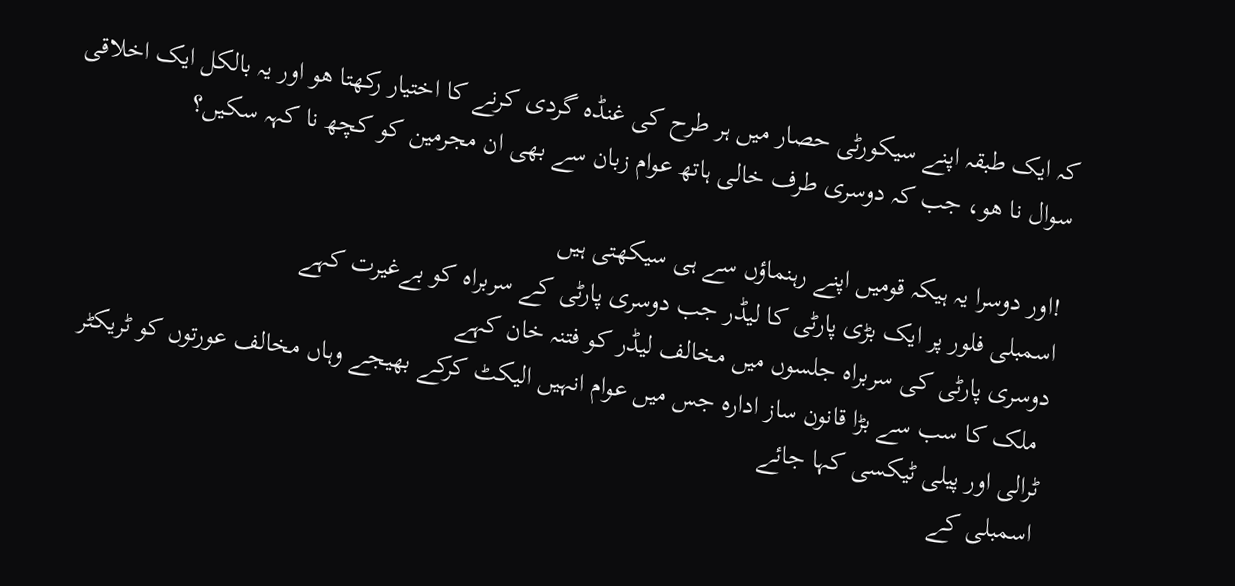کہ ایک طبقہ اپنے سیکورٹی حصار میں ہر طرح کی غنڈہ گردی کرنے کا اختیار رکھتا ھو اور یہ بالکل ایک اخلاقی سوال نا ھو، جب کہ دوسری طرف خالی ہاتھ عوام زبان سے بھی ان مجرمین کو کچھ نا کہہ سکیں؟

!اور دوسرا یہ ہیکہ قومیں اپنے رہنماؤں سے ہی سیکھتی ہیں
اسمبلی فلور پر ایک بڑی پارٹی کا لیڈر جب دوسری پارٹی کے سربراہ کو بےغیرت کہے
دوسری پارٹی کی سربراہ جلسوں میں مخالف لیڈر کو فتنہ خان کہے
 ملک کا سب سے بڑا قانون ساز ادارہ جس میں عوام انہیں الیکٹ کرکے بھیجے وہاں مخالف عورتوں کو ٹریکٹر ٹرالی اور پیلی ٹیکسی کہا جائے
اسمبلی کے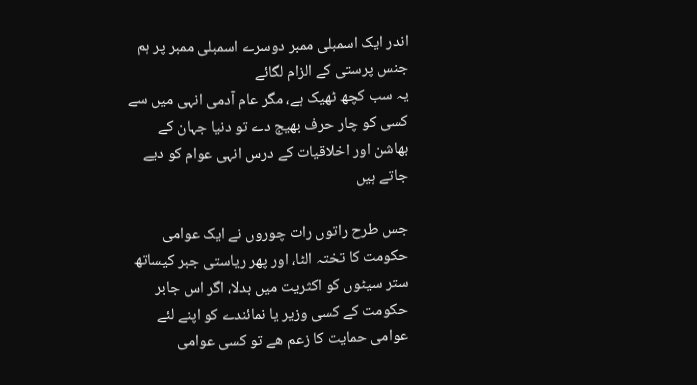اندر ایک اسمبلی ممبر دوسرے اسمبلی ممبر پر ہم جنس پرستی کے الزام لگائے
یہ سب کچھ ٹھیک ہے، مگر عام آدمی انہی میں سے کسی کو چار حرف بھیج دے تو دنیا جہان کے بھاشن اور اخلاقیات کے درس انہی عوام کو دیے جاتے ہیں

جس طرح راتوں رات چوروں نے ایک عوامی حکومت کا تختہ الٹا، اور پھر ریاستی جبر کیساتھ ستر سیٹوں کو اکثریت میں بدلا، اگر اس جابر حکومت کے کسی وزیر یا نمائندے کو اپنے لئے عوامی حمایت کا زعم ھے تو کسی عوامی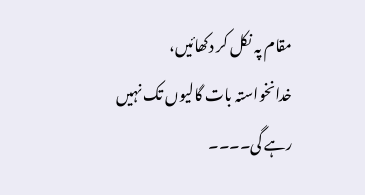مقام پہ نکل کر دکھائیں، خدانخواستہ بات گالیوں تک نہیں رہے گی۔۔۔۔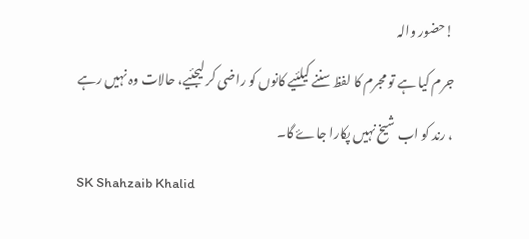!حضور والہ
جرم کیا ہے تو مجرم کا لفظ سننے کیلئیے کانوں کو راضی کر لیجئیے، حالات وہ نہیں رہے ، رند کو اب شیخ نہیں پکارا جاۓ گا۔
SK Shahzaib Khalid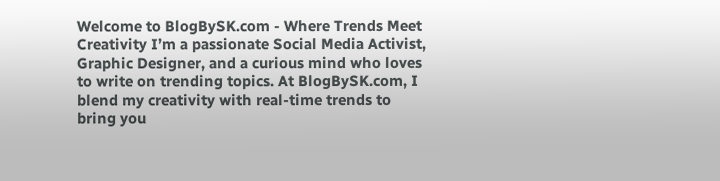Welcome to BlogBySK.com - Where Trends Meet Creativity I’m a passionate Social Media Activist, Graphic Designer, and a curious mind who loves to write on trending topics. At BlogBySK.com, I blend my creativity with real-time trends to bring you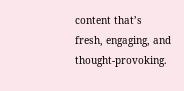content that’s fresh, engaging, and thought-provoking.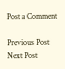Post a Comment

Previous Post Next Post